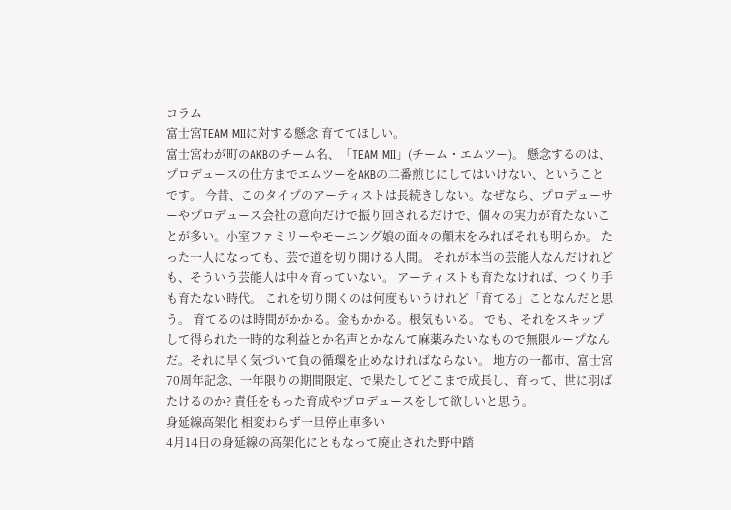コラム
富士宮TEAM MⅡに対する懸念 育ててほしい。
富士宮わが町のAKBのチーム名、「TEAM MⅡ」(チーム・エムツー)。 懸念するのは、プロデュースの仕方までエムツーをAKBの二番煎じにしてはいけない、ということです。 今昔、このタイプのアーティストは長続きしない。なぜなら、プロデューサーやプロデュース会社の意向だけで振り回されるだけで、個々の実力が育たないことが多い。小室ファミリーやモーニング娘の面々の顛末をみればそれも明らか。 たった一人になっても、芸で道を切り開ける人間。 それが本当の芸能人なんだけれども、そういう芸能人は中々育っていない。 アーティストも育たなければ、つくり手も育たない時代。 これを切り開くのは何度もいうけれど「育てる」ことなんだと思う。 育てるのは時間がかかる。金もかかる。根気もいる。 でも、それをスキップして得られた一時的な利益とか名声とかなんて麻薬みたいなもので無限ループなんだ。それに早く気づいて負の循環を止めなければならない。 地方の一都市、富士宮70周年記念、一年限りの期間限定、で果たしてどこまで成長し、育って、世に羽ばたけるのか? 責任をもった育成やプロデュースをして欲しいと思う。
身延線高架化 相変わらず一旦停止車多い
4月14日の身延線の高架化にともなって廃止された野中踏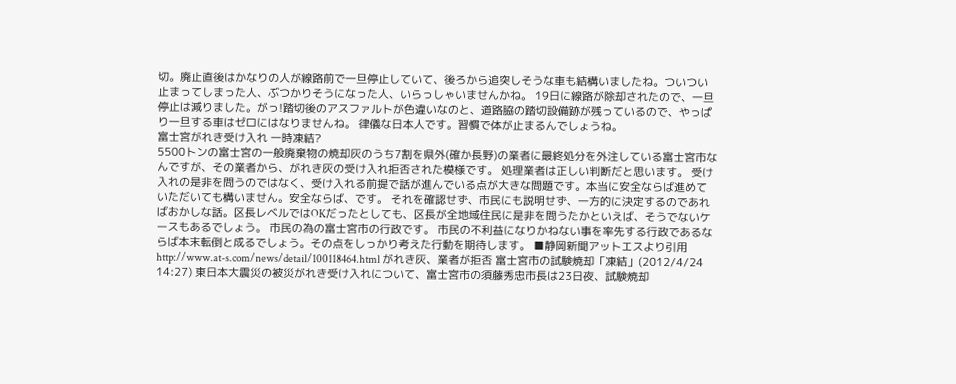切。廃止直後はかなりの人が線路前で一旦停止していて、後ろから追突しそうな車も結構いましたね。ついつい止まってしまった人、ぶつかりそうになった人、いらっしゃいませんかね。 19日に線路が除却されたので、一旦停止は減りました。がっ!踏切後のアスファルトが色違いなのと、道路脇の踏切設備跡が残っているので、やっぱり一旦する車はゼロにはなりませんね。 律儀な日本人です。習慣で体が止まるんでしょうね。
富士宮がれき受け入れ 一時凍結?
5500トンの富士宮の一般廃棄物の焼却灰のうち7割を県外(確か長野)の業者に最終処分を外注している富士宮市なんですが、その業者から、がれき灰の受け入れ拒否された模様です。 処理業者は正しい判断だと思います。 受け入れの是非を問うのではなく、受け入れる前提で話が進んでいる点が大きな問題です。本当に安全ならば進めていただいても構いません。安全ならば、です。 それを確認せず、市民にも説明せず、一方的に決定するのであればおかしな話。区長レベルではOKだったとしても、区長が全地域住民に是非を問うたかといえば、そうでないケースもあるでしょう。 市民の為の富士宮市の行政です。 市民の不利益になりかねない事を率先する行政であるならば本末転倒と成るでしょう。その点をしっかり考えた行動を期待します。 ■静岡新聞アットエスより引用 http://www.at-s.com/news/detail/100118464.html がれき灰、業者が拒否 富士宮市の試験焼却「凍結」(2012/4/24 14:27) 東日本大震災の被災がれき受け入れについて、富士宮市の須藤秀忠市長は23日夜、試験焼却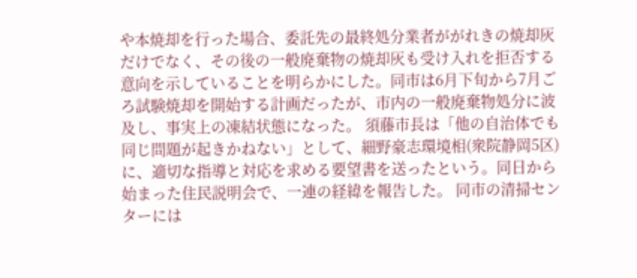や本焼却を行った場合、委託先の最終処分業者ががれきの焼却灰だけでなく、その後の一般廃棄物の焼却灰も受け入れを拒否する意向を示していることを明らかにした。同市は6月下旬から7月ごろ試験焼却を開始する計画だったが、市内の一般廃棄物処分に波及し、事実上の凍結状態になった。 須藤市長は「他の自治体でも同じ問題が起きかねない」として、細野豪志環境相(衆院静岡5区)に、適切な指導と対応を求める要望書を送ったという。同日から始まった住民説明会で、一連の経緯を報告した。 同市の清掃センターには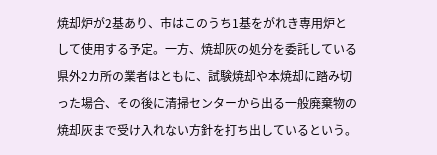焼却炉が2基あり、市はこのうち1基をがれき専用炉として使用する予定。一方、焼却灰の処分を委託している県外2カ所の業者はともに、試験焼却や本焼却に踏み切った場合、その後に清掃センターから出る一般廃棄物の焼却灰まで受け入れない方針を打ち出しているという。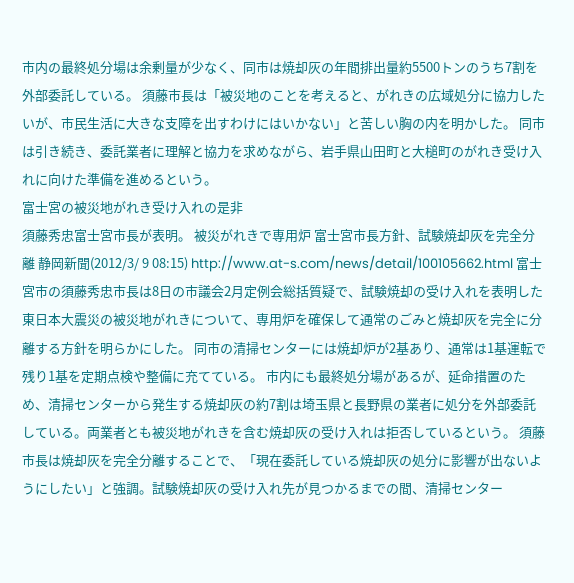市内の最終処分場は余剰量が少なく、同市は焼却灰の年間排出量約5500トンのうち7割を外部委託している。 須藤市長は「被災地のことを考えると、がれきの広域処分に協力したいが、市民生活に大きな支障を出すわけにはいかない」と苦しい胸の内を明かした。 同市は引き続き、委託業者に理解と協力を求めながら、岩手県山田町と大槌町のがれき受け入れに向けた準備を進めるという。
富士宮の被災地がれき受け入れの是非
須藤秀忠富士宮市長が表明。 被災がれきで専用炉 富士宮市長方針、試験焼却灰を完全分離 静岡新聞(2012/3/ 9 08:15) http://www.at-s.com/news/detail/100105662.html 富士宮市の須藤秀忠市長は8日の市議会2月定例会総括質疑で、試験焼却の受け入れを表明した東日本大震災の被災地がれきについて、専用炉を確保して通常のごみと焼却灰を完全に分離する方針を明らかにした。 同市の清掃センターには焼却炉が2基あり、通常は1基運転で残り1基を定期点検や整備に充てている。 市内にも最終処分場があるが、延命措置のため、清掃センターから発生する焼却灰の約7割は埼玉県と長野県の業者に処分を外部委託している。両業者とも被災地がれきを含む焼却灰の受け入れは拒否しているという。 須藤市長は焼却灰を完全分離することで、「現在委託している焼却灰の処分に影響が出ないようにしたい」と強調。試験焼却灰の受け入れ先が見つかるまでの間、清掃センター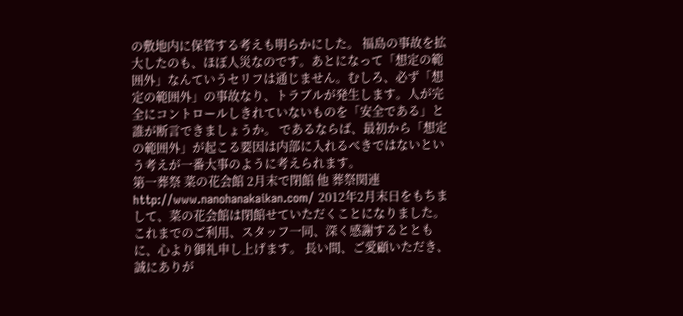の敷地内に保管する考えも明らかにした。 福島の事故を拡大したのも、ほぼ人災なのです。あとになって「想定の範囲外」なんていうセリフは通じません。むしろ、必ず「想定の範囲外」の事故なり、トラブルが発生します。人が完全にコントロールしきれていないものを「安全である」と誰が断言できましょうか。 であるならば、最初から「想定の範囲外」が起こる要因は内部に入れるべきではないという考えが一番大事のように考えられます。
第一葬祭 菜の花会館 2月末で閉館 他 葬祭関連
http://www.nanohanakaikan.com/ 2012年2月末日をもちまして、菜の花会館は閉館せていただくことになりました。 これまでのご利用、スタッフ一同、深く感謝するとともに、心より御礼申し上げます。 長い間、ご愛顧いただき、誠にありが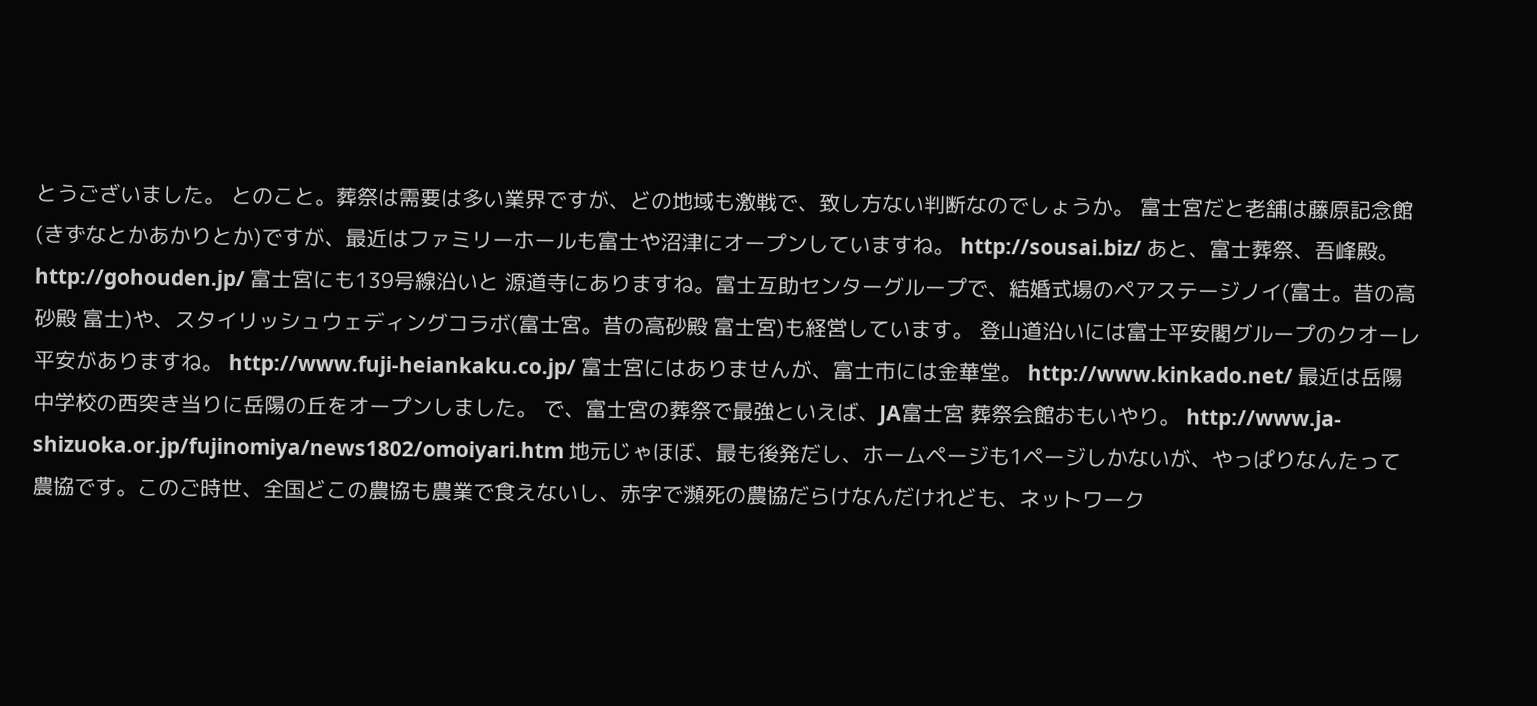とうございました。 とのこと。葬祭は需要は多い業界ですが、どの地域も激戦で、致し方ない判断なのでしょうか。 富士宮だと老舗は藤原記念館(きずなとかあかりとか)ですが、最近はファミリーホールも富士や沼津にオープンしていますね。 http://sousai.biz/ あと、富士葬祭、吾峰殿。 http://gohouden.jp/ 富士宮にも139号線沿いと 源道寺にありますね。富士互助センターグループで、結婚式場のペアステージノイ(富士。昔の高砂殿 富士)や、スタイリッシュウェディングコラボ(富士宮。昔の高砂殿 富士宮)も経営しています。 登山道沿いには富士平安閣グループのクオーレ平安がありますね。 http://www.fuji-heiankaku.co.jp/ 富士宮にはありませんが、富士市には金華堂。 http://www.kinkado.net/ 最近は岳陽中学校の西突き当りに岳陽の丘をオープンしました。 で、富士宮の葬祭で最強といえば、JA富士宮 葬祭会館おもいやり。 http://www.ja-shizuoka.or.jp/fujinomiya/news1802/omoiyari.htm 地元じゃほぼ、最も後発だし、ホームページも1ページしかないが、やっぱりなんたって農協です。このご時世、全国どこの農協も農業で食えないし、赤字で瀕死の農協だらけなんだけれども、ネットワーク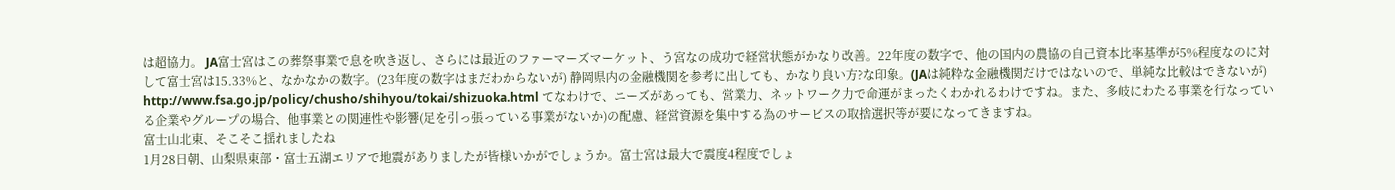は超協力。 JA富士宮はこの葬祭事業で息を吹き返し、さらには最近のファーマーズマーケット、う宮なの成功で経営状態がかなり改善。22年度の数字で、他の国内の農協の自己資本比率基準が5%程度なのに対して富士宮は15.33%と、なかなかの数字。(23年度の数字はまだわからないが) 静岡県内の金融機関を参考に出しても、かなり良い方?な印象。(JAは純粋な金融機関だけではないので、単純な比較はできないが) http://www.fsa.go.jp/policy/chusho/shihyou/tokai/shizuoka.html てなわけで、ニーズがあっても、営業力、ネットワーク力で命運がまったくわかれるわけですね。また、多岐にわたる事業を行なっている企業やグループの場合、他事業との関連性や影響(足を引っ張っている事業がないか)の配慮、経営資源を集中する為のサービスの取捨選択等が要になってきますね。
富士山北東、そこそこ揺れましたね
1月28日朝、山梨県東部・富士五湖エリアで地震がありましたが皆様いかがでしょうか。富士宮は最大で震度4程度でしょ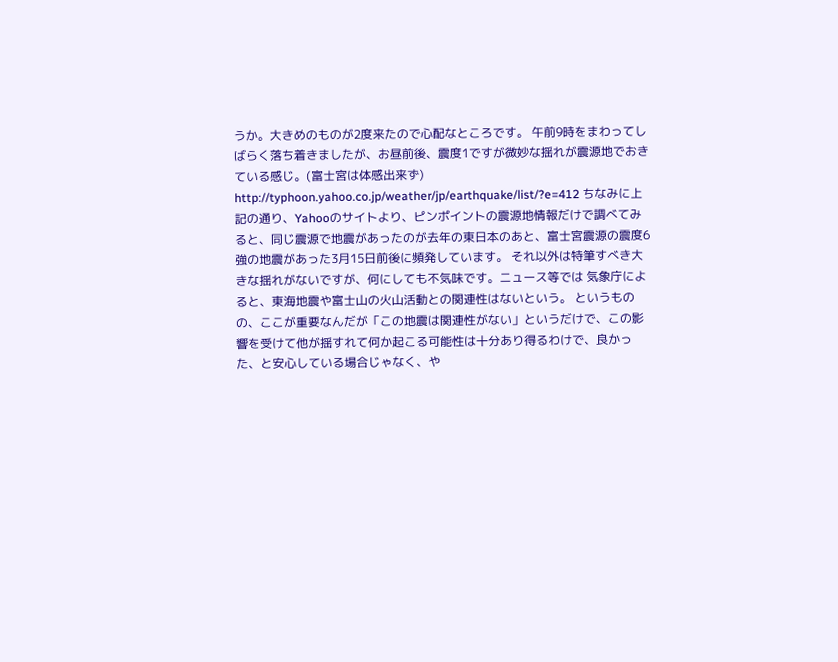うか。大きめのものが2度来たので心配なところです。 午前9時をまわってしばらく落ち着きましたが、お昼前後、震度1ですが微妙な揺れが震源地でおきている感じ。(富士宮は体感出来ず) http://typhoon.yahoo.co.jp/weather/jp/earthquake/list/?e=412 ちなみに上記の通り、Yahooのサイトより、ピンポイントの震源地情報だけで調べてみると、同じ震源で地震があったのが去年の東日本のあと、富士宮震源の震度6強の地震があった3月15日前後に頻発しています。 それ以外は特筆すべき大きな揺れがないですが、何にしても不気味です。ニュース等では 気象庁によると、東海地震や富士山の火山活動との関連性はないという。 というものの、ここが重要なんだが「この地震は関連性がない」というだけで、この影響を受けて他が揺すれて何か起こる可能性は十分あり得るわけで、良かった、と安心している場合じゃなく、や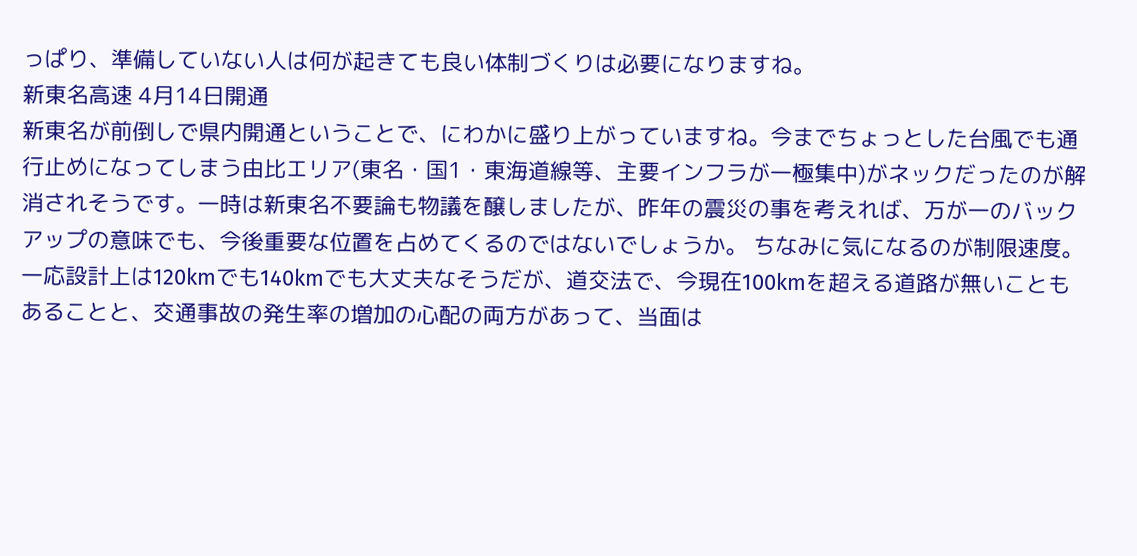っぱり、準備していない人は何が起きても良い体制づくりは必要になりますね。
新東名高速 4月14日開通
新東名が前倒しで県内開通ということで、にわかに盛り上がっていますね。今までちょっとした台風でも通行止めになってしまう由比エリア(東名・国1・東海道線等、主要インフラが一極集中)がネックだったのが解消されそうです。一時は新東名不要論も物議を醸しましたが、昨年の震災の事を考えれば、万が一のバックアップの意味でも、今後重要な位置を占めてくるのではないでしょうか。 ちなみに気になるのが制限速度。一応設計上は120kmでも140kmでも大丈夫なそうだが、道交法で、今現在100kmを超える道路が無いこともあることと、交通事故の発生率の増加の心配の両方があって、当面は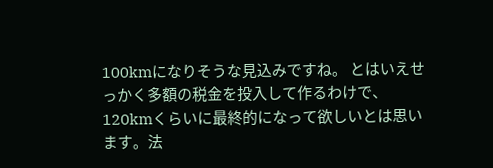100kmになりそうな見込みですね。 とはいえせっかく多額の税金を投入して作るわけで、120kmくらいに最終的になって欲しいとは思います。法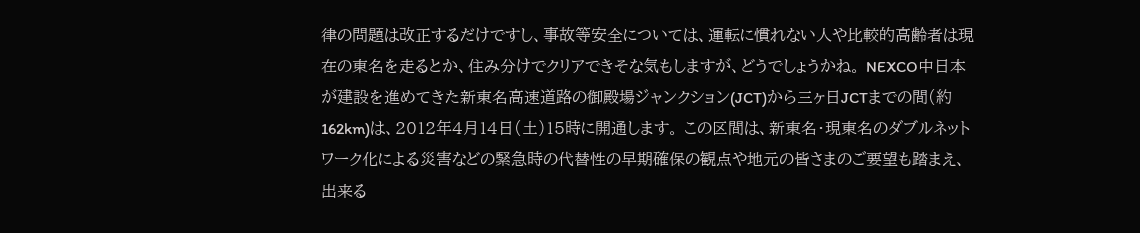律の問題は改正するだけですし、事故等安全については、運転に慣れない人や比較的高齢者は現在の東名を走るとか、住み分けでクリアできそな気もしますが、どうでしょうかね。 NEXCO中日本が建設を進めてきた新東名高速道路の御殿場ジャンクション(JCT)から三ヶ日JCTまでの間(約162km)は、2012年4月14日(土)15時に開通します。 この区間は、新東名・現東名のダブルネットワーク化による災害などの緊急時の代替性の早期確保の観点や地元の皆さまのご要望も踏まえ、出来る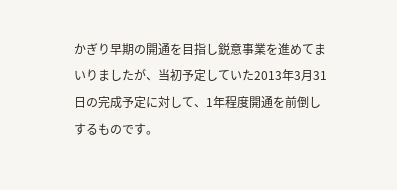かぎり早期の開通を目指し鋭意事業を進めてまいりましたが、当初予定していた2013年3月31日の完成予定に対して、1年程度開通を前倒しするものです。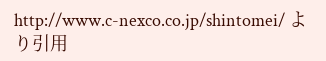http://www.c-nexco.co.jp/shintomei/ より引用